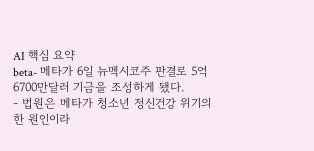AI 핵심 요약
beta- 메타가 6일 뉴멕시코주 판결로 5억6700만달러 기금을 조성하게 됐다.
- 법원은 메타가 청소년 정신건강 위기의 한 원인이라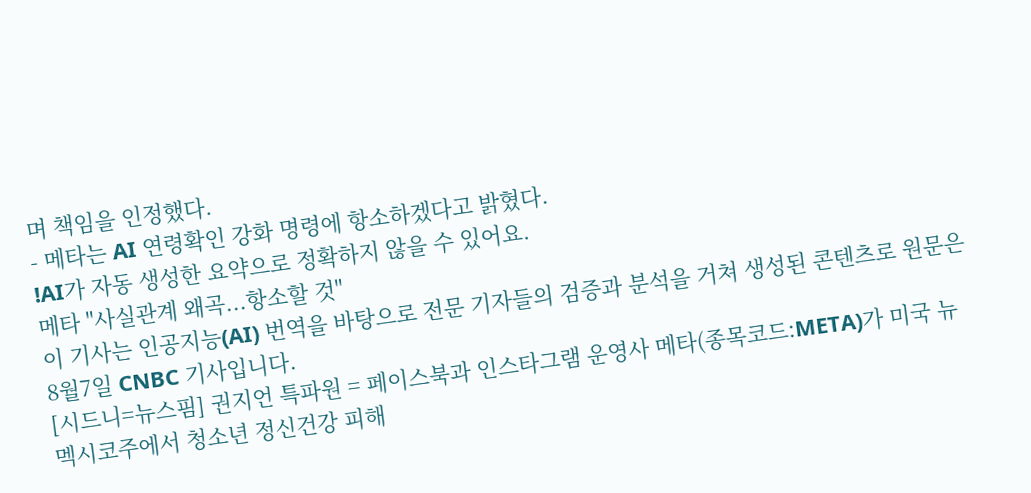며 책임을 인정했다.
- 메타는 AI 연령확인 강화 명령에 항소하겠다고 밝혔다.
!AI가 자동 생성한 요약으로 정확하지 않을 수 있어요.
메타 "사실관계 왜곡...항소할 것"
이 기사는 인공지능(AI) 번역을 바탕으로 전문 기자들의 검증과 분석을 거쳐 생성된 콘텐츠로 원문은 8월7일 CNBC 기사입니다.
[시드니=뉴스핌] 권지언 특파원 = 페이스북과 인스타그램 운영사 메타(종목코드:META)가 미국 뉴멕시코주에서 청소년 정신건강 피해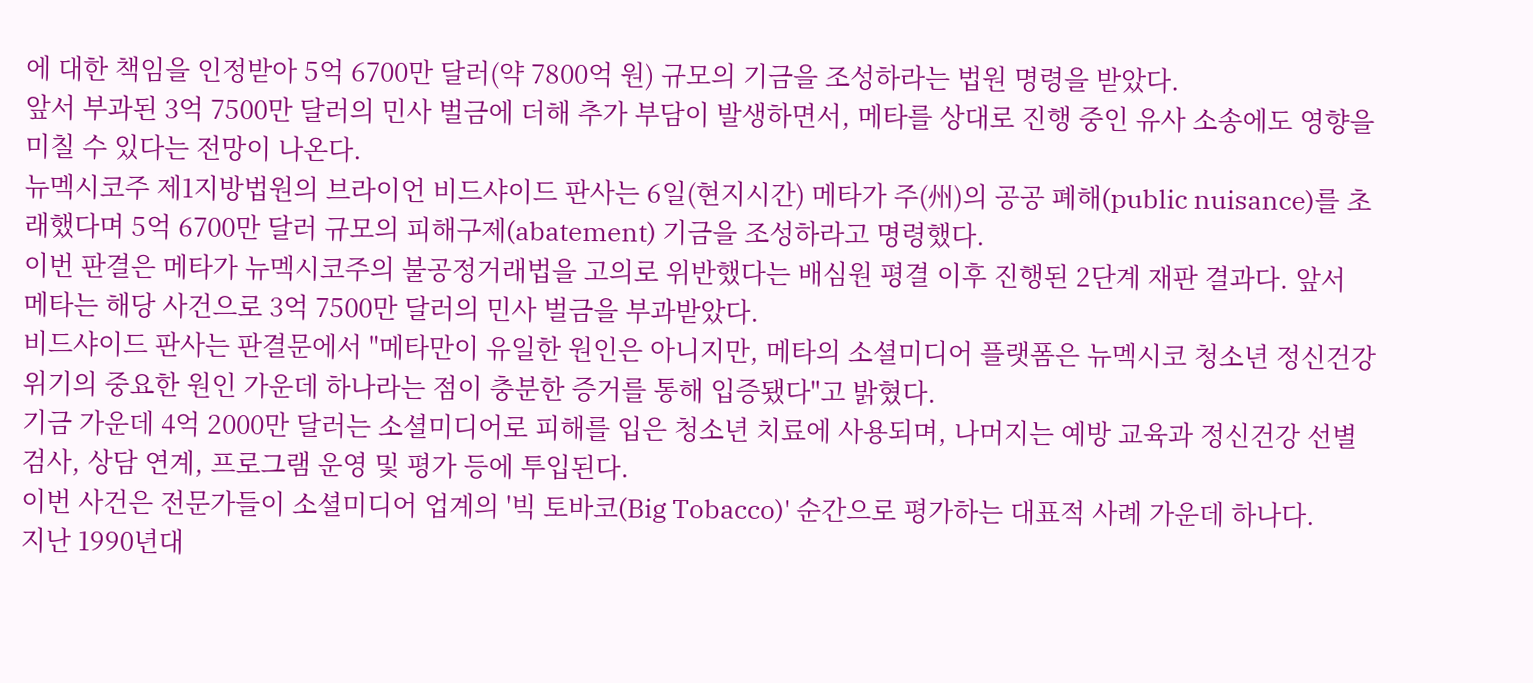에 대한 책임을 인정받아 5억 6700만 달러(약 7800억 원) 규모의 기금을 조성하라는 법원 명령을 받았다.
앞서 부과된 3억 7500만 달러의 민사 벌금에 더해 추가 부담이 발생하면서, 메타를 상대로 진행 중인 유사 소송에도 영향을 미칠 수 있다는 전망이 나온다.
뉴멕시코주 제1지방법원의 브라이언 비드샤이드 판사는 6일(현지시간) 메타가 주(州)의 공공 폐해(public nuisance)를 초래했다며 5억 6700만 달러 규모의 피해구제(abatement) 기금을 조성하라고 명령했다.
이번 판결은 메타가 뉴멕시코주의 불공정거래법을 고의로 위반했다는 배심원 평결 이후 진행된 2단계 재판 결과다. 앞서 메타는 해당 사건으로 3억 7500만 달러의 민사 벌금을 부과받았다.
비드샤이드 판사는 판결문에서 "메타만이 유일한 원인은 아니지만, 메타의 소셜미디어 플랫폼은 뉴멕시코 청소년 정신건강 위기의 중요한 원인 가운데 하나라는 점이 충분한 증거를 통해 입증됐다"고 밝혔다.
기금 가운데 4억 2000만 달러는 소셜미디어로 피해를 입은 청소년 치료에 사용되며, 나머지는 예방 교육과 정신건강 선별검사, 상담 연계, 프로그램 운영 및 평가 등에 투입된다.
이번 사건은 전문가들이 소셜미디어 업계의 '빅 토바코(Big Tobacco)' 순간으로 평가하는 대표적 사례 가운데 하나다.
지난 1990년대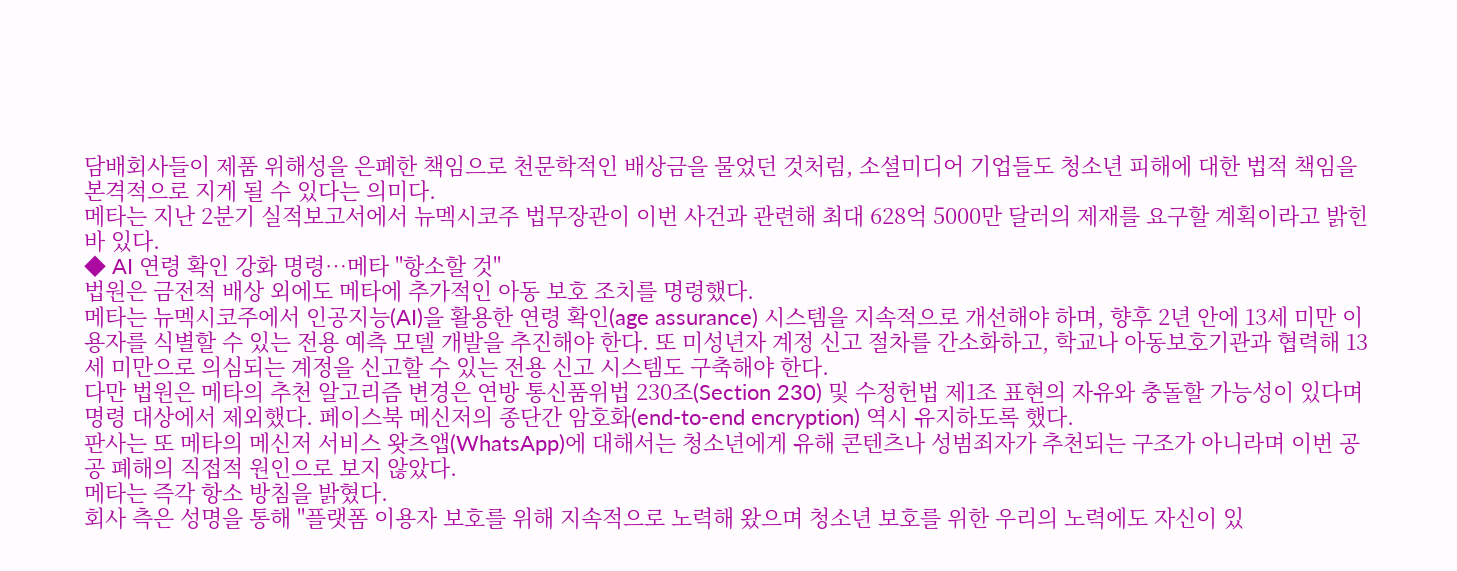담배회사들이 제품 위해성을 은폐한 책임으로 천문학적인 배상금을 물었던 것처럼, 소셜미디어 기업들도 청소년 피해에 대한 법적 책임을 본격적으로 지게 될 수 있다는 의미다.
메타는 지난 2분기 실적보고서에서 뉴멕시코주 법무장관이 이번 사건과 관련해 최대 628억 5000만 달러의 제재를 요구할 계획이라고 밝힌 바 있다.
◆ AI 연령 확인 강화 명령…메타 "항소할 것"
법원은 금전적 배상 외에도 메타에 추가적인 아동 보호 조치를 명령했다.
메타는 뉴멕시코주에서 인공지능(AI)을 활용한 연령 확인(age assurance) 시스템을 지속적으로 개선해야 하며, 향후 2년 안에 13세 미만 이용자를 식별할 수 있는 전용 예측 모델 개발을 추진해야 한다. 또 미성년자 계정 신고 절차를 간소화하고, 학교나 아동보호기관과 협력해 13세 미만으로 의심되는 계정을 신고할 수 있는 전용 신고 시스템도 구축해야 한다.
다만 법원은 메타의 추천 알고리즘 변경은 연방 통신품위법 230조(Section 230) 및 수정헌법 제1조 표현의 자유와 충돌할 가능성이 있다며 명령 대상에서 제외했다. 페이스북 메신저의 종단간 암호화(end-to-end encryption) 역시 유지하도록 했다.
판사는 또 메타의 메신저 서비스 왓츠앱(WhatsApp)에 대해서는 청소년에게 유해 콘텐츠나 성범죄자가 추천되는 구조가 아니라며 이번 공공 폐해의 직접적 원인으로 보지 않았다.
메타는 즉각 항소 방침을 밝혔다.
회사 측은 성명을 통해 "플랫폼 이용자 보호를 위해 지속적으로 노력해 왔으며 청소년 보호를 위한 우리의 노력에도 자신이 있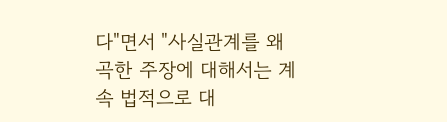다"면서 "사실관계를 왜곡한 주장에 대해서는 계속 법적으로 대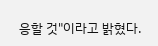응할 것"이라고 밝혔다.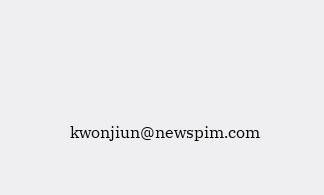kwonjiun@newspim.com